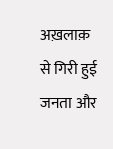अख़लाक़ से गिरी हुई जनता और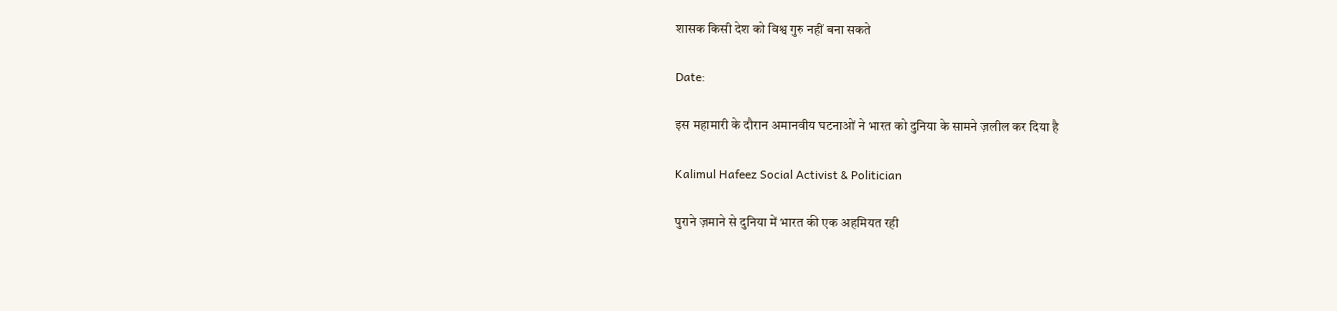शासक किसी देश को विश्व गुरु नहीं बना सकते

Date:

इस महामारी के दौरान अमानवीय घटनाओं ने भारत को दुनिया के सामने ज़लील कर दिया है

Kalimul Hafeez Social Activist & Politician

पुराने ज़माने से दुनिया में भारत की एक अहमियत रही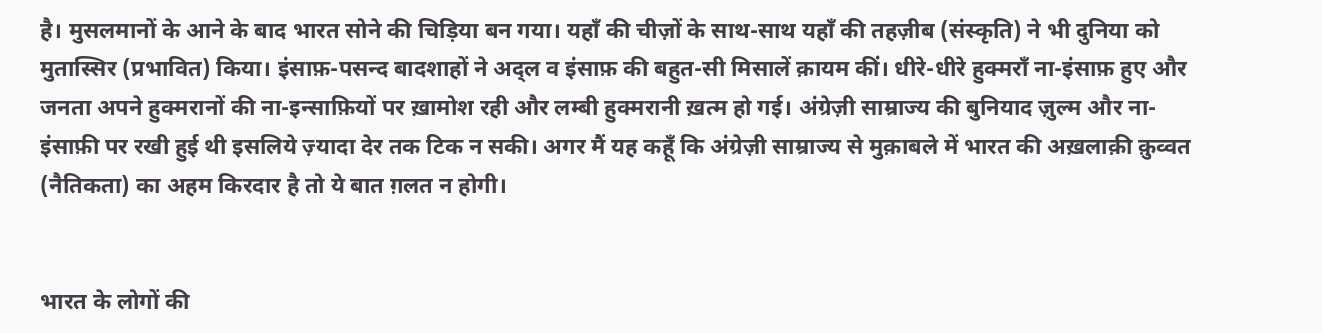है। मुसलमानों के आने के बाद भारत सोने की चिड़िया बन गया। यहाँ की चीज़ों के साथ-साथ यहाँ की तहज़ीब (संस्कृति) ने भी दुनिया को मुतास्सिर (प्रभावित) किया। इंसाफ़-पसन्द बादशाहों ने अद्ल व इंसाफ़ की बहुत-सी मिसालें क़ायम कीं। धीरे-धीरे हुक्मराँ ना-इंसाफ़ हुए और जनता अपने हुक्मरानों की ना-इन्साफ़ियों पर ख़ामोश रही और लम्बी हुक्मरानी ख़त्म हो गई। अंग्रेज़ी साम्राज्य की बुनियाद ज़ुल्म और ना-इंसाफ़ी पर रखी हुई थी इसलिये ज़्यादा देर तक टिक न सकी। अगर मैं यह कहूँ कि अंग्रेज़ी साम्राज्य से मुक़ाबले में भारत की अख़लाक़ी क़ुव्वत (नैतिकता) का अहम किरदार है तो ये बात ग़लत न होगी।


भारत के लोगों की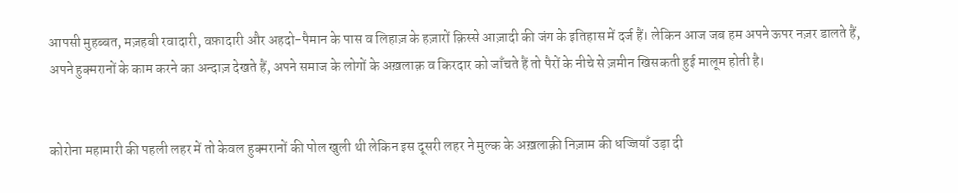आपसी मुहब्बत, मज़हबी रवादारी, वफ़ादारी और अहदो-पैमान के पास व लिहाज़ के हज़ारों क़िस्से आज़ादी की जंग के इतिहास में दर्ज हैं। लेकिन आज जब हम अपने ऊपर नज़र डालते हैं, अपने हुक्मरानों के काम करने का अन्दाज़ देखते हैं, अपने समाज के लोगों के अख़लाक़ व किरदार को जाँचते हैं तो पैरों के नीचे से ज़मीन खिसकती हुई मालूम होती है।


कोरोना महामारी की पहली लहर में तो केवल हुक्मरानों की पोल खुली थी लेकिन इस दूसरी लहर ने मुल्क के अख़लाक़ी निज़ाम की धज्जियाँ उड़ा दी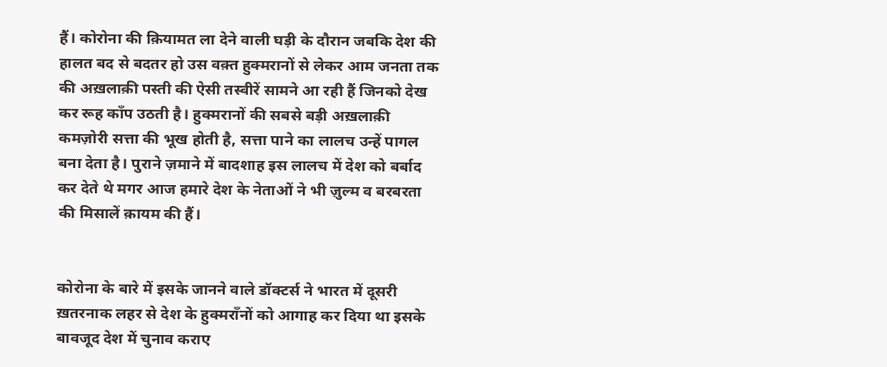हैं। कोरोना की क़ियामत ला देने वाली घड़ी के दौरान जबकि देश की हालत बद से बदतर हो उस वक़्त हुक्मरानों से लेकर आम जनता तक की अख़लाक़ी पस्ती की ऐसी तस्वीरें सामने आ रही हैं जिनको देख कर रूह काँप उठती है। हुक्मरानों की सबसे बड़ी अख़लाक़ी कमज़ोरी सत्ता की भूख होती है, सत्ता पाने का लालच उन्हें पागल बना देता है। पुराने ज़माने में बादशाह इस लालच में देश को बर्बाद कर देते थे मगर आज हमारे देश के नेताओं ने भी ज़ुल्म व बरबरता की मिसालें क़ायम की हैं।


कोरोना के बारे में इसके जानने वाले डॉक्टर्स ने भारत में दूसरी ख़तरनाक लहर से देश के हुक्मराँनों को आगाह कर दिया था इसके बावजूद देश में चुनाव कराए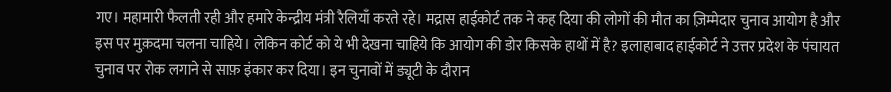गए। महामारी फैलती रही और हमारे केन्द्रीय मंत्री रैलियाँ करते रहे। मद्रास हाईकोर्ट तक ने कह दिया की लोगों की मौत का ज़िम्मेदार चुनाव आयोग है और इस पर मुक़दमा चलना चाहिये। लेकिन कोर्ट को ये भी देखना चाहिये कि आयोग की डोर किसके हाथों में है? इलाहाबाद हाईकोर्ट ने उत्तर प्रदेश के पंचायत चुनाव पर रोक लगाने से साफ़ इंकार कर दिया। इन चुनावों में ड्यूटी के दौरान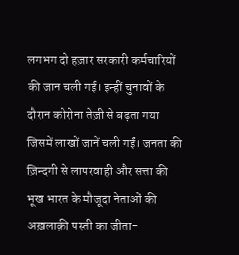लगभग दो हज़ार सरकारी कर्मचारियों की जान चली गई। इन्हीं चुनावों के दौरान कोरोना तेज़ी से बढ़ता गया जिसमें लाखों जानें चली गईं। जनता की ज़िन्दगी से लापरवाही और सत्ता की भूख भारत के मौजूदा नेताओं की अख़लाक़ी पस्ती का जीता-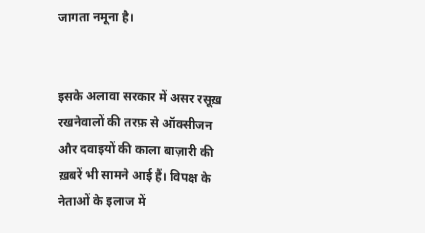जागता नमूना है।


इसके अलावा सरकार में असर रसूख़ रखनेवालों की तरफ़ से ऑक्सीजन और दवाइयों की काला बाज़ारी की ख़बरें भी सामने आई हैं। विपक्ष के नेताओं के इलाज में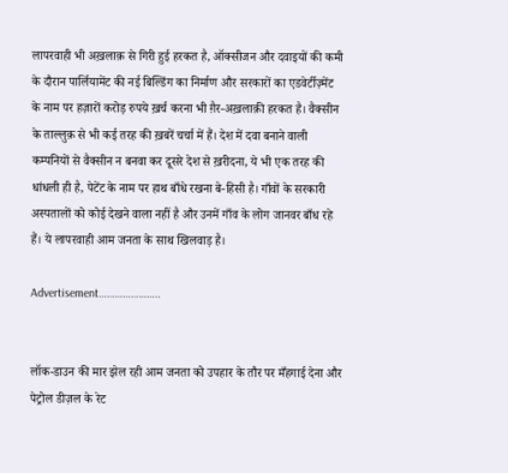लापरवाही भी अख़लाक़ से गिरी हुई हरकत है, ऑक्सीजन और दवाइयों की कमी के दौरान पार्लियामेंट की नई बिल्डिंग का निर्माण और सरकारों का एडवेर्टीज़्मेंट के नाम पर हज़ारों करोड़ रुपये ख़र्च करना भी ग़ैर-अख़लाक़ी हरकत है। वैक्सीन के ताल्लुक़ से भी कई तरह की ख़बरें चर्चा में हैं। देश में दवा बनाने वाली कम्पनियों से वैक्सीन न बनवा कर दूसरे देश से ख़रीदना, ये भी एक तरह की धांधली ही है, पेटेंट के नाम पर हाथ बाँधे रखना बे-हिसी है। गाँवों के सरकारी अस्पतालों को कोई देखने वाला नहीं है और उनमें गाँव के लोग जानवर बाँध रहे हैं। ये लापरवाही आम जनता के साथ खिलवाड़ है।

Advertisement…………………..


लॉक-डाउन की मार झेल रही आम जनता को उपहार के तौर पर मँहगाई देना और पेट्रोल डीज़ल के रेट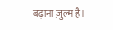बढ़ाना ज़ुल्म है।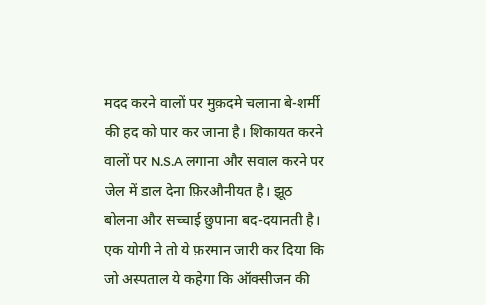मदद करने वालों पर मुक़दमे चलाना बे-शर्मी की हद को पार कर जाना है। शिकायत करने वालों पर N.S.A लगाना और सवाल करने पर जेल में डाल देना फ़िरऔनीयत है। झूठ बोलना और सच्चाई छुपाना बद-दयानती है। एक योगी ने तो ये फ़रमान जारी कर दिया कि जो अस्पताल ये कहेगा कि ऑक्सीजन की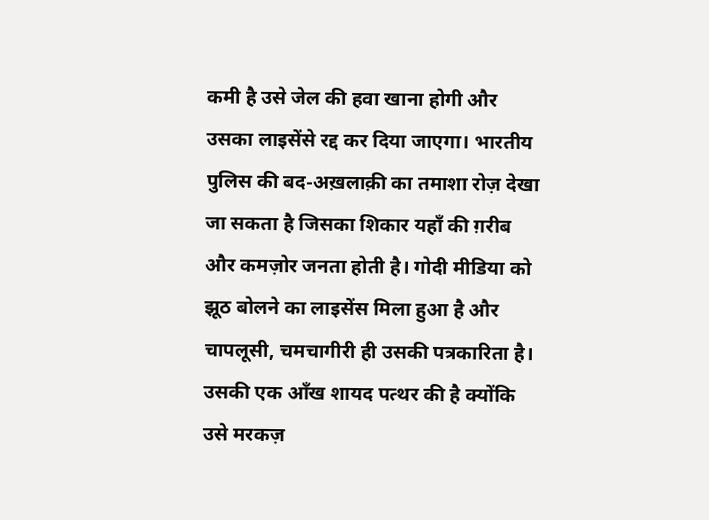कमी है उसे जेल की हवा खाना होगी और उसका लाइसेंसे रद्द कर दिया जाएगा। भारतीय पुलिस की बद-अख़लाक़ी का तमाशा रोज़ देखा जा सकता है जिसका शिकार यहाँ की ग़रीब और कमज़ोर जनता होती है। गोदी मीडिया को झूठ बोलने का लाइसेंस मिला हुआ है और चापलूसी, चमचागीरी ही उसकी पत्रकारिता है। उसकी एक आँख शायद पत्थर की है क्योंकि उसे मरकज़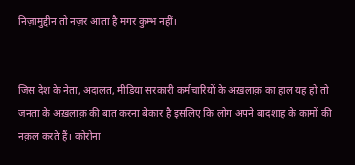निज़ामुद्दीन तो नज़र आता है मगर कुम्भ नहीं।


जिस देश के नेता, अदालत, मीडिया सरकारी कर्मचारियों के अख़लाक़ का हाल यह हो तो जनता के अख़लाक़ की बात करना बेकार है इसलिए कि लोग अपने बादशाह के कामों की नक़ल करते हैं। कोरोना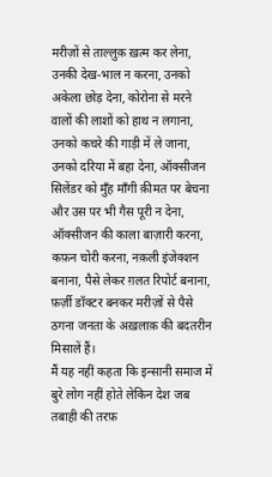मरीज़ों से ताल्लुक़ ख़त्म कर लेना, उनकी देख-भाल न करना, उनको अकेला छोड़ देना, कोरोना से मरने वालों की लाशों को हाथ न लगाना, उनको कचरे की गाड़ी में ले जाना, उनको दरिया में बहा देना, ऑक्सीजन सिलेंडर को मुँह माँगी क़ीमत पर बेचना और उस पर भी गैस पूरी न देना, ऑक्सीजन की काला बाज़ारी करना, कफ़न चोरी करना, नक़ली इंजेक्शन बनाना, पैसे लेकर ग़लत रिपोर्ट बनाना, फ़र्ज़ी डॉक्टर बनकर मरीज़ों से पैसे ठगना जनता के अख़लाक़ की बदतरीन मिसालें हैं।
मैं यह नहीं कहता कि इन्सानी समाज में बुरे लोग नहीं होते लेकिन देश जब तबाही की तरफ़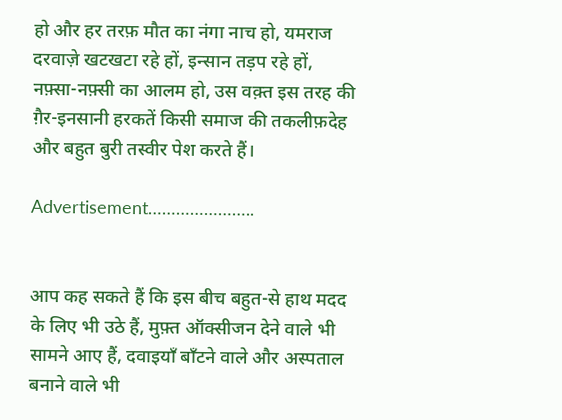हो और हर तरफ़ मौत का नंगा नाच हो, यमराज दरवाज़े खटखटा रहे हों, इन्सान तड़प रहे हों, नफ़्सा-नफ़्सी का आलम हो, उस वक़्त इस तरह की ग़ैर-इनसानी हरकतें किसी समाज की तकलीफ़देह और बहुत बुरी तस्वीर पेश करते हैं।

Advertisement…………………..


आप कह सकते हैं कि इस बीच बहुत-से हाथ मदद के लिए भी उठे हैं, मुफ़्त ऑक्सीजन देने वाले भी सामने आए हैं, दवाइयाँ बाँटने वाले और अस्पताल बनाने वाले भी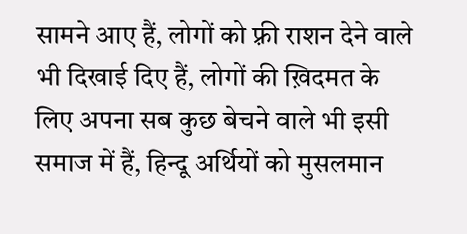सामने आए हैं, लोगों को फ़्री राशन देने वाले भी दिखाई दिए हैं, लोगों की ख़िदमत के लिए अपना सब कुछ बेचने वाले भी इसी समाज में हैं, हिन्दू अर्थियों को मुसलमान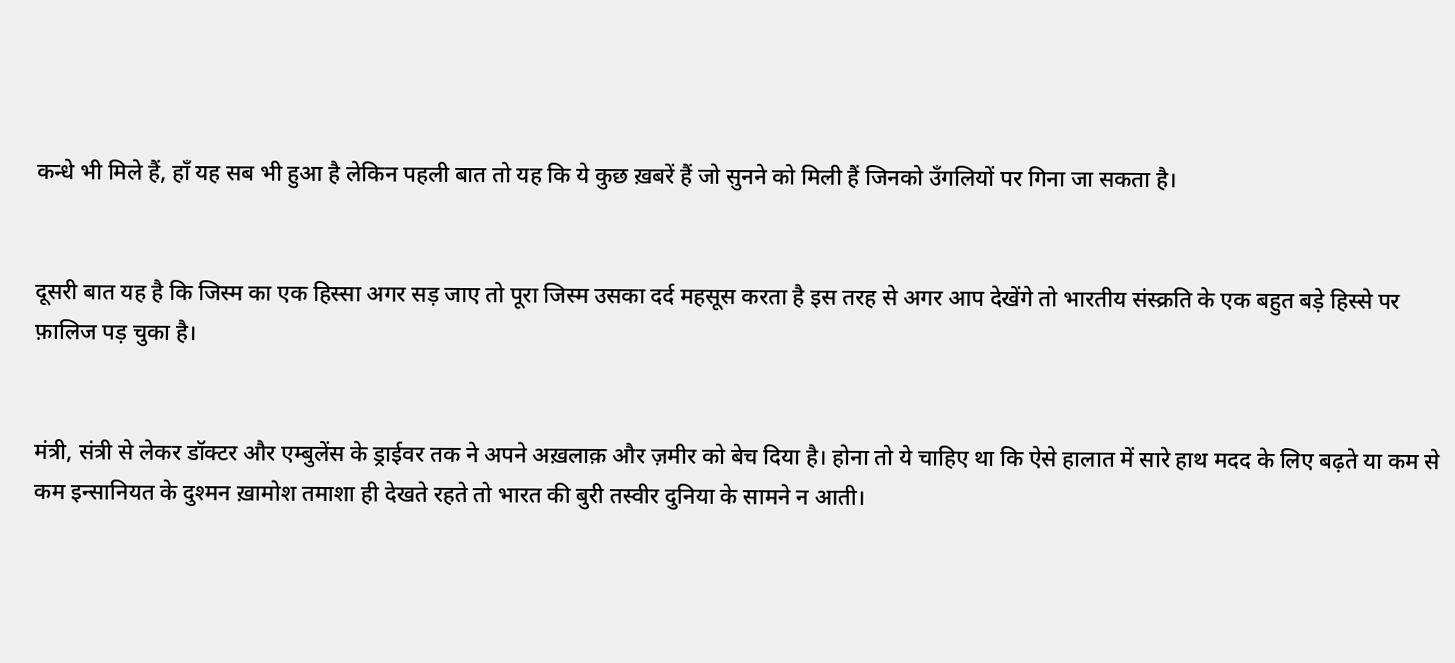कन्धे भी मिले हैं, हाँ यह सब भी हुआ है लेकिन पहली बात तो यह कि ये कुछ ख़बरें हैं जो सुनने को मिली हैं जिनको उँगलियों पर गिना जा सकता है।


दूसरी बात यह है कि जिस्म का एक हिस्सा अगर सड़ जाए तो पूरा जिस्म उसका दर्द महसूस करता है इस तरह से अगर आप देखेंगे तो भारतीय संस्क्रति के एक बहुत बड़े हिस्से पर फ़ालिज पड़ चुका है।


मंत्री, संत्री से लेकर डॉक्टर और एम्बुलेंस के ड्राईवर तक ने अपने अख़लाक़ और ज़मीर को बेच दिया है। होना तो ये चाहिए था कि ऐसे हालात में सारे हाथ मदद के लिए बढ़ते या कम से कम इन्सानियत के दुश्मन ख़ामोश तमाशा ही देखते रहते तो भारत की बुरी तस्वीर दुनिया के सामने न आती।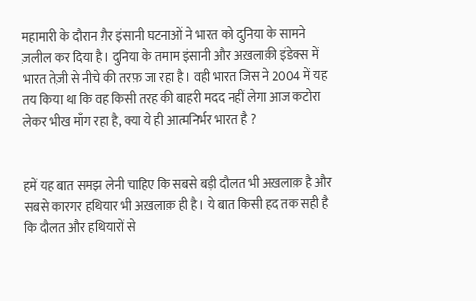महामारी के दौरान ग़ैर इंसानी घटनाओं ने भारत को दुनिया के सामने ज़लील कर दिया है। दुनिया के तमाम इंसानी और अख़लाक़ी इंडेक्स में भारत तेज़ी से नीचे की तरफ़ जा रहा है। वही भारत जिस ने 2004 में यह तय किया था कि वह किसी तरह की बाहरी मदद नहीं लेगा आज कटोरा लेकर भीख माँग रहा है, क्या ये ही आत्मनिर्भर भारत है ?


हमें यह बात समझ लेनी चाहिए कि सबसे बड़ी दौलत भी अख़लाक़ है और सबसे कारगर हथियार भी अख़लाक़ ही है। ये बात किसी हद तक सही है कि दौलत और हथियारों से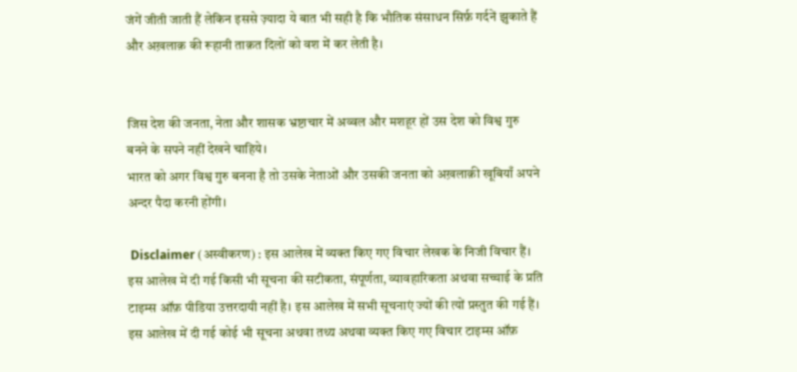जंगें जीती जाती हैं लेकिन इससे ज़्यादा ये बात भी सही है कि भौतिक संसाधन सिर्फ़ गर्दनें झुकाते हैं और अख़लाक़ की रूहानी ताक़त दिलों को वश में कर लेती है।


जिस देश की जनता, नेता और शासक भ्रष्टाचार में अव्वल और मशहूर हों उस देश को विश्व गुरु बनने के सपने नहीं देखने चाहिये।
भारत को अगर विश्व गुरु बनना है तो उसके नेताओं और उसकी जनता को अख़लाक़ी खूबियाँ अपने अन्दर पैदा करनी होंगी।

 Disclaimer (अस्वीकरण) : इस आलेख में व्यक्त किए गए विचार लेखक के निजी विचार हैं। इस आलेख में दी गई किसी भी सूचना की सटीकता, संपूर्णता, व्यावहारिकता अथवा सच्चाई के प्रति टाइम्स ऑफ़ पीडिया उत्तरदायी नहीं है। इस आलेख में सभी सूचनाएं ज्यों की त्यों प्रस्तुत की गई हैं। इस आलेख में दी गई कोई भी सूचना अथवा तथ्य अथवा व्यक्त किए गए विचार टाइम्स ऑफ़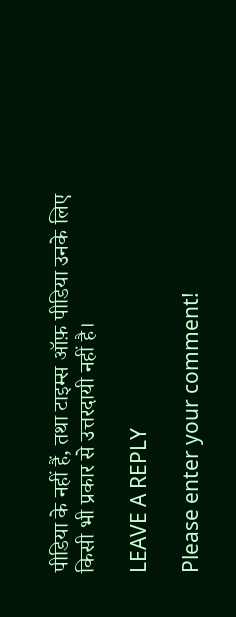पीडिया के नहीं हैं, तथा टाइम्स ऑफ़ पीडिया उनके लिए किसी भी प्रकार से उत्तरदायी नहीं है।

LEAVE A REPLY

Please enter your comment!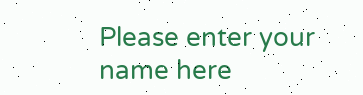Please enter your name here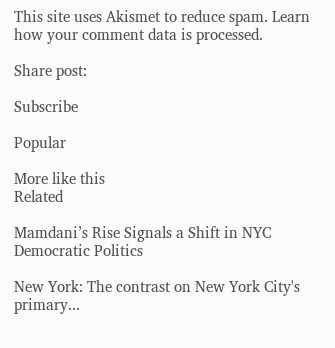This site uses Akismet to reduce spam. Learn how your comment data is processed.

Share post:

Subscribe

Popular

More like this
Related

Mamdani’s Rise Signals a Shift in NYC Democratic Politics

New York: The contrast on New York City's primary...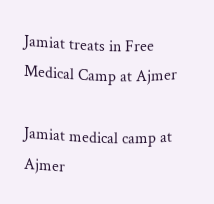Jamiat treats in Free Medical Camp at Ajmer

Jamiat medical camp at Ajmer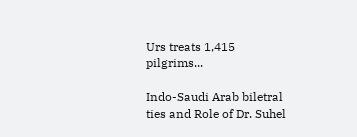Urs treats 1,415 pilgrims...

Indo-Saudi Arab biletral ties and Role of Dr. Suhel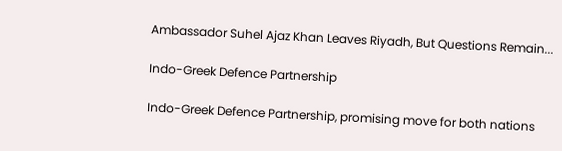Ambassador Suhel Ajaz Khan Leaves Riyadh, But Questions Remain...

Indo-Greek Defence Partnership

Indo-Greek Defence Partnership, promising move for both nations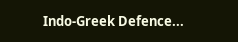Indo-Greek Defence...